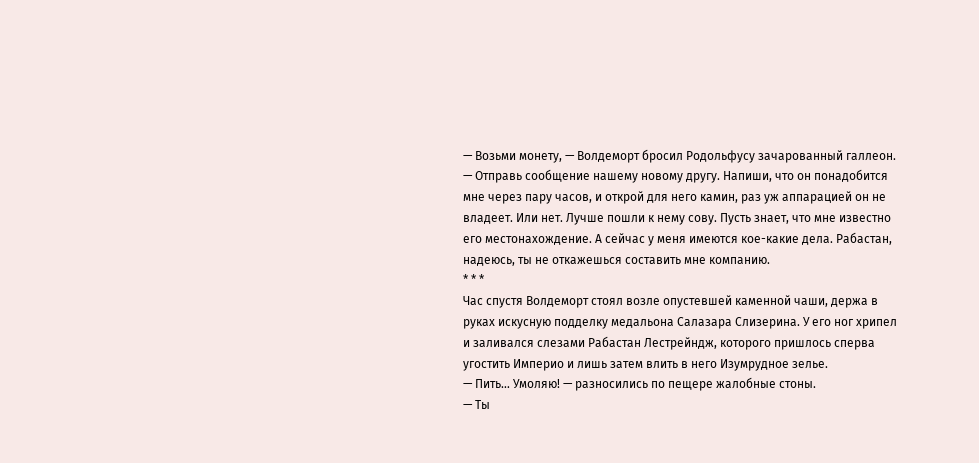— Возьми монету, — Волдеморт бросил Родольфусу зачарованный галлеон. — Отправь сообщение нашему новому другу. Напиши, что он понадобится мне через пару часов, и открой для него камин, раз уж аппарацией он не владеет. Или нет. Лучше пошли к нему сову. Пусть знает, что мне известно его местонахождение. А сейчас у меня имеются кое-какие дела. Рабастан, надеюсь, ты не откажешься составить мне компанию.
* * *
Час спустя Волдеморт стоял возле опустевшей каменной чаши, держа в руках искусную подделку медальона Салазара Слизерина. У его ног хрипел и заливался слезами Рабастан Лестрейндж, которого пришлось сперва угостить Империо и лишь затем влить в него Изумрудное зелье.
— Пить… Умоляю! — разносились по пещере жалобные стоны.
— Ты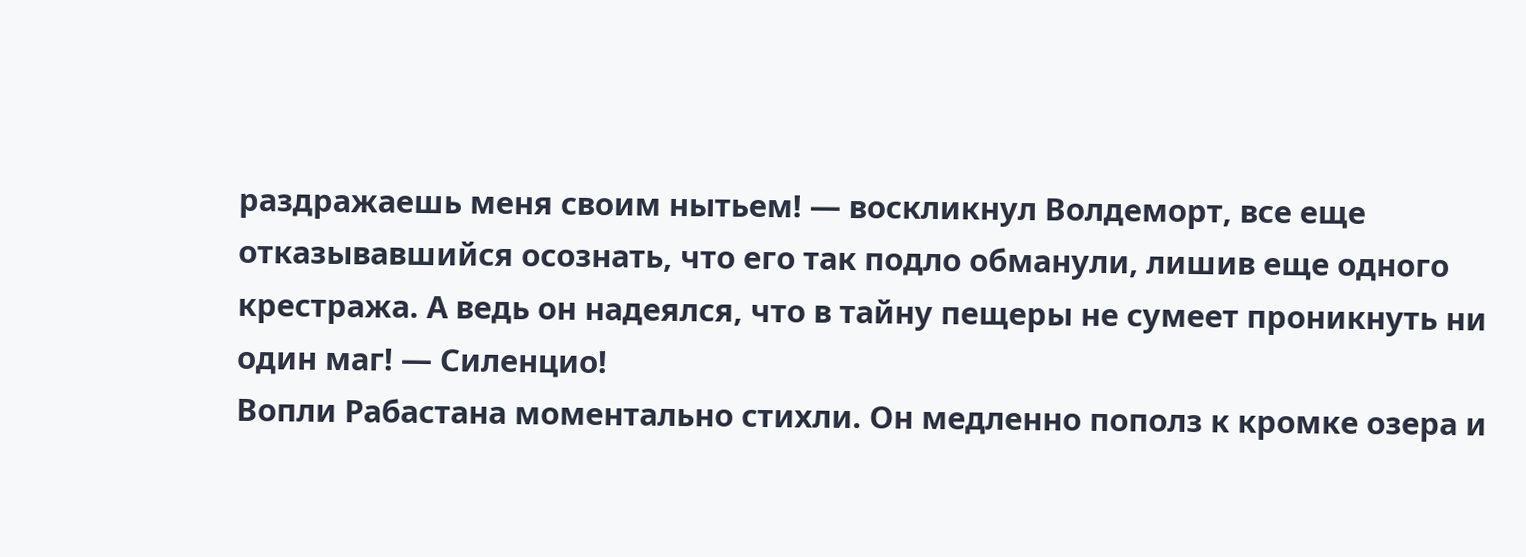раздражаешь меня своим нытьем! — воскликнул Волдеморт, все еще отказывавшийся осознать, что его так подло обманули, лишив еще одного крестража. А ведь он надеялся, что в тайну пещеры не сумеет проникнуть ни один маг! — Силенцио!
Вопли Рабастана моментально стихли. Он медленно пополз к кромке озера и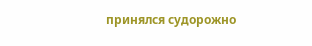принялся судорожно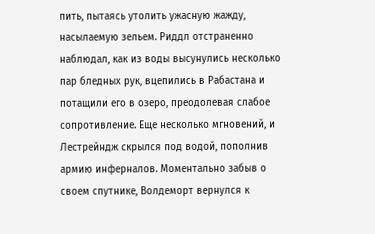пить, пытаясь утолить ужасную жажду, насылаемую зельем. Риддл отстраненно наблюдал, как из воды высунулись несколько пар бледных рук, вцепились в Рабастана и потащили его в озеро, преодолевая слабое сопротивление. Еще несколько мгновений, и Лестрейндж скрылся под водой, пополнив армию инферналов. Моментально забыв о своем спутнике, Волдеморт вернулся к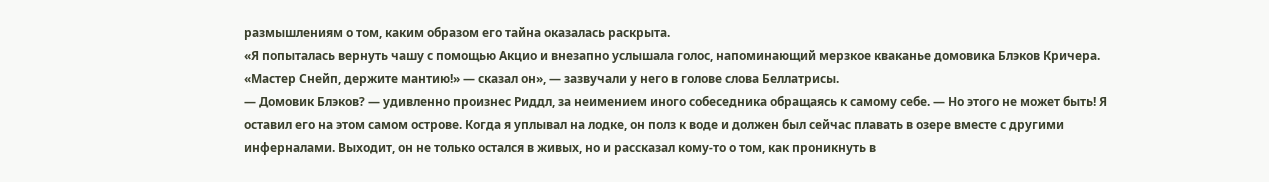размышлениям о том, каким образом его тайна оказалась раскрыта.
«Я попыталась вернуть чашу с помощью Акцио и внезапно услышала голос, напоминающий мерзкое кваканье домовика Блэков Кричера. «Мастер Снейп, держите мантию!» — сказал он», — зазвучали у него в голове слова Беллатрисы.
— Домовик Блэков? — удивленно произнес Риддл, за неимением иного собеседника обращаясь к самому себе. — Но этого не может быть! Я оставил его на этом самом острове. Когда я уплывал на лодке, он полз к воде и должен был сейчас плавать в озере вместе с другими инферналами. Выходит, он не только остался в живых, но и рассказал кому-то о том, как проникнуть в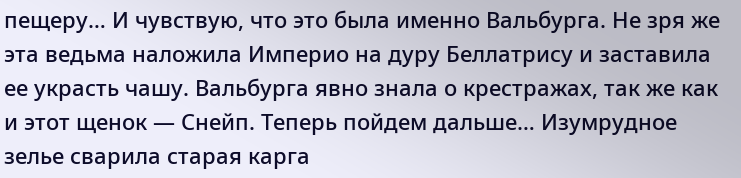пещеру… И чувствую, что это была именно Вальбурга. Не зря же эта ведьма наложила Империо на дуру Беллатрису и заставила ее украсть чашу. Вальбурга явно знала о крестражах, так же как и этот щенок — Снейп. Теперь пойдем дальше… Изумрудное зелье сварила старая карга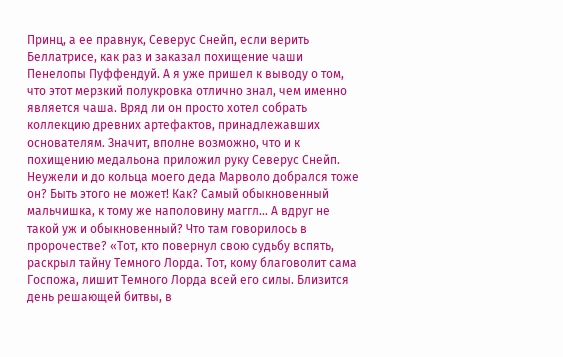Принц, а ее правнук, Северус Снейп, если верить Беллатрисе, как раз и заказал похищение чаши Пенелопы Пуффендуй. А я уже пришел к выводу о том, что этот мерзкий полукровка отлично знал, чем именно является чаша. Вряд ли он просто хотел собрать коллекцию древних артефактов, принадлежавших основателям. Значит, вполне возможно, что и к похищению медальона приложил руку Северус Снейп. Неужели и до кольца моего деда Марволо добрался тоже он? Быть этого не может! Как? Самый обыкновенный мальчишка, к тому же наполовину маггл… А вдруг не такой уж и обыкновенный? Что там говорилось в пророчестве? «Тот, кто повернул свою судьбу вспять, раскрыл тайну Темного Лорда. Тот, кому благоволит сама Госпожа, лишит Темного Лорда всей его силы. Близится день решающей битвы, в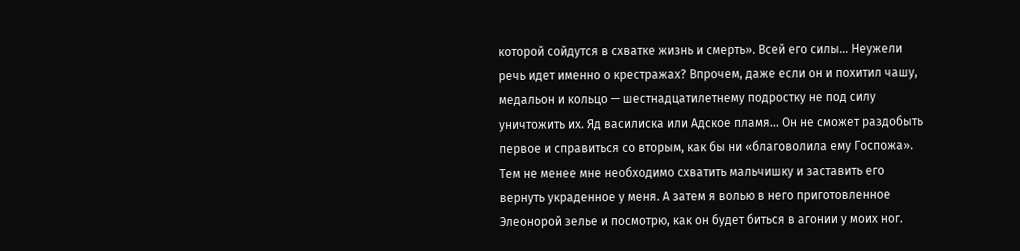которой сойдутся в схватке жизнь и смерть». Всей его силы… Неужели речь идет именно о крестражах? Впрочем, даже если он и похитил чашу, медальон и кольцо — шестнадцатилетнему подростку не под силу уничтожить их. Яд василиска или Адское пламя… Он не сможет раздобыть первое и справиться со вторым, как бы ни «благоволила ему Госпожа». Тем не менее мне необходимо схватить мальчишку и заставить его вернуть украденное у меня. А затем я волью в него приготовленное Элеонорой зелье и посмотрю, как он будет биться в агонии у моих ног.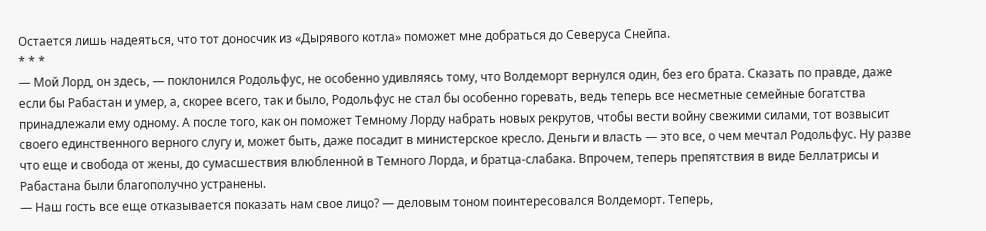Остается лишь надеяться, что тот доносчик из «Дырявого котла» поможет мне добраться до Северуса Снейпа.
* * *
— Мой Лорд, он здесь, — поклонился Родольфус, не особенно удивляясь тому, что Волдеморт вернулся один, без его брата. Сказать по правде, даже если бы Рабастан и умер, а, скорее всего, так и было, Родольфус не стал бы особенно горевать, ведь теперь все несметные семейные богатства принадлежали ему одному. А после того, как он поможет Темному Лорду набрать новых рекрутов, чтобы вести войну свежими силами, тот возвысит своего единственного верного слугу и, может быть, даже посадит в министерское кресло. Деньги и власть — это все, о чем мечтал Родольфус. Ну разве что еще и свобода от жены, до сумасшествия влюбленной в Темного Лорда, и братца-слабака. Впрочем, теперь препятствия в виде Беллатрисы и Рабастана были благополучно устранены.
— Наш гость все еще отказывается показать нам свое лицо? — деловым тоном поинтересовался Волдеморт. Теперь,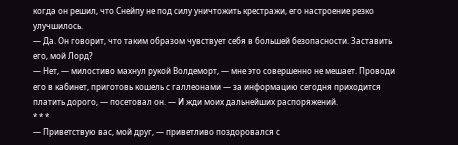когда он решил, что Снейпу не под силу уничтожить крестражи, его настроение резко улучшилось.
— Да. Он говорит, что таким образом чувствует себя в большей безопасности. Заставить его, мой Лорд?
— Нет, — милостиво махнул рукой Волдеморт, — мне это совершенно не мешает. Проводи его в кабинет, приготовь кошель с галлеонами — за информацию сегодня приходится платить дорого, — посетовал он. — И жди моих дальнейших распоряжений.
* * *
— Приветствую вас, мой друг, — приветливо поздоровался с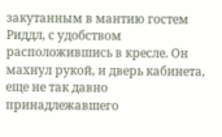закутанным в мантию гостем Риддл, с удобством расположившись в кресле. Он махнул рукой, и дверь кабинета, еще не так давно принадлежавшего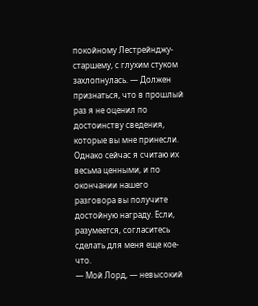покойному Лестрейнджу-старшему, с глухим стуком захлопнулась. — Должен признаться, что в прошлый раз я не оценил по достоинству сведения, которые вы мне принесли. Однако сейчас я считаю их весьма ценными, и по окончании нашего разговора вы получите достойную награду. Если, разумеется, согласитесь сделать для меня еще кое-что.
— Мой Лорд, — невысокий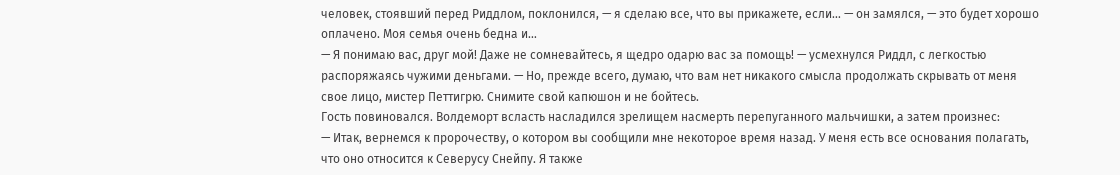человек, стоявший перед Риддлом, поклонился, — я сделаю все, что вы прикажете, если… — он замялся, — это будет хорошо оплачено. Моя семья очень бедна и…
— Я понимаю вас, друг мой! Даже не сомневайтесь, я щедро одарю вас за помощь! — усмехнулся Риддл, с легкостью распоряжаясь чужими деньгами. — Но, прежде всего, думаю, что вам нет никакого смысла продолжать скрывать от меня свое лицо, мистер Петтигрю. Снимите свой капюшон и не бойтесь.
Гость повиновался. Волдеморт всласть насладился зрелищем насмерть перепуганного мальчишки, а затем произнес:
— Итак, вернемся к пророчеству, о котором вы сообщили мне некоторое время назад. У меня есть все основания полагать, что оно относится к Северусу Снейпу. Я также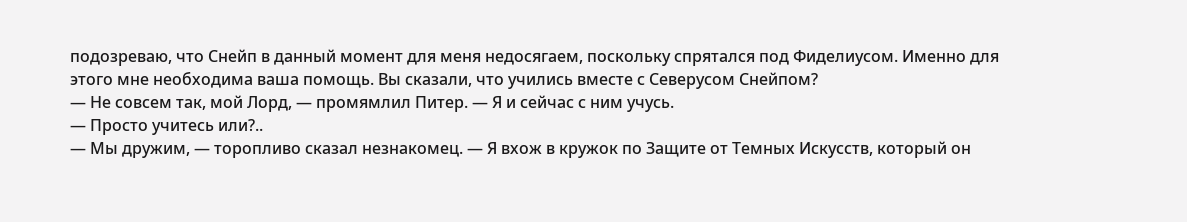подозреваю, что Снейп в данный момент для меня недосягаем, поскольку спрятался под Фиделиусом. Именно для этого мне необходима ваша помощь. Вы сказали, что учились вместе с Северусом Снейпом?
— Не совсем так, мой Лорд, — промямлил Питер. — Я и сейчас с ним учусь.
— Просто учитесь или?..
— Мы дружим, — торопливо сказал незнакомец. — Я вхож в кружок по Защите от Темных Искусств, который он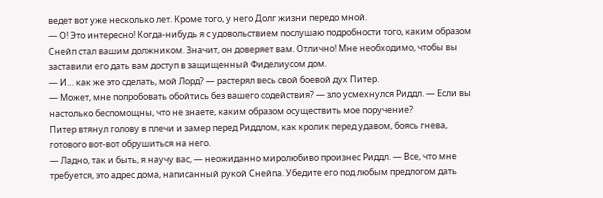ведет вот уже несколько лет. Кроме того, у него Долг жизни передо мной.
— О! Это интересно! Когда-нибудь я с удовольствием послушаю подробности того, каким образом Снейп стал вашим должником. Значит, он доверяет вам. Отлично! Мне необходимо, чтобы вы заставили его дать вам доступ в защищенный Фиделиусом дом.
— И… как же это сделать, мой Лорд? — растерял весь свой боевой дух Питер.
— Может, мне попробовать обойтись без вашего содействия? — зло усмехнулся Риддл. — Если вы настолько беспомощны, что не знаете, каким образом осуществить мое поручение?
Питер втянул голову в плечи и замер перед Риддлом, как кролик перед удавом, боясь гнева, готового вот-вот обрушиться на него.
— Ладно, так и быть, я научу вас, — неожиданно миролюбиво произнес Риддл. — Все, что мне требуется, это адрес дома, написанный рукой Снейпа. Убедите его под любым предлогом дать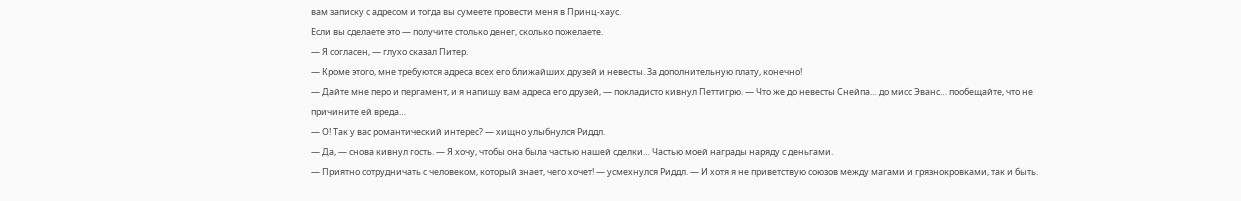вам записку с адресом и тогда вы сумеете провести меня в Принц-хаус.
Если вы сделаете это — получите столько денег, сколько пожелаете.
— Я согласен, — глухо сказал Питер.
— Кроме этого, мне требуются адреса всех его ближайших друзей и невесты. За дополнительную плату, конечно!
— Дайте мне перо и пергамент, и я напишу вам адреса его друзей, — покладисто кивнул Петтигрю. — Что же до невесты Снейпа… до мисс Эванс… пообещайте, что не причините ей вреда…
— О! Так у вас романтический интерес? — хищно улыбнулся Риддл.
— Да, — снова кивнул гость. — Я хочу, чтобы она была частью нашей сделки… Частью моей награды наряду с деньгами.
— Приятно сотрудничать с человеком, который знает, чего хочет! — усмехнулся Риддл. — И хотя я не приветствую союзов между магами и грязнокровками, так и быть.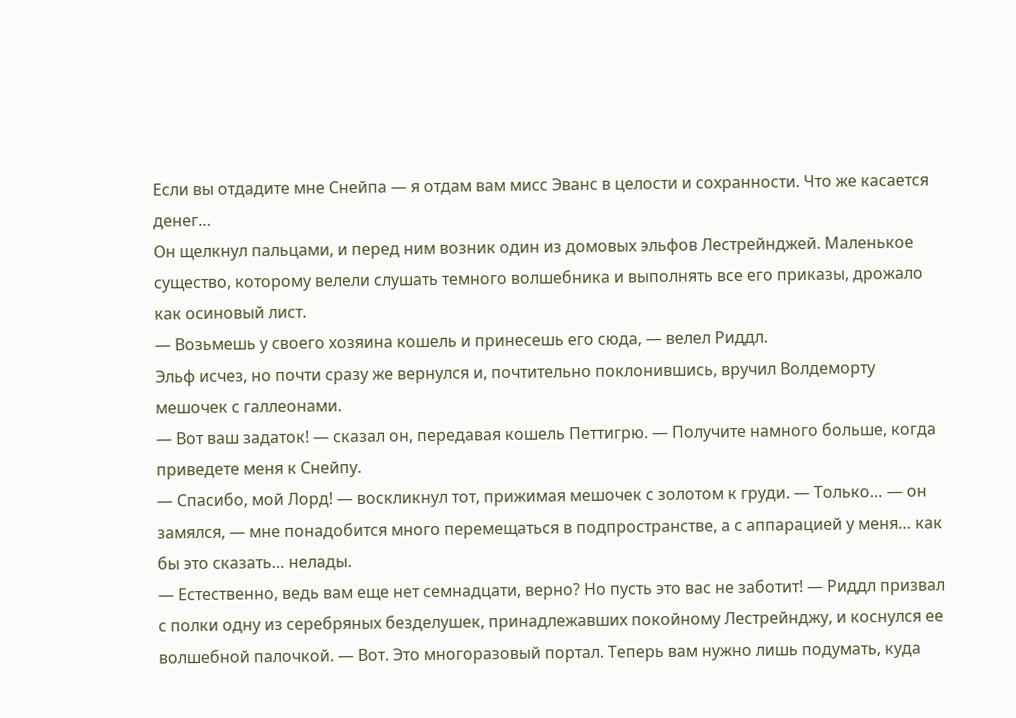Если вы отдадите мне Снейпа — я отдам вам мисс Эванс в целости и сохранности. Что же касается денег…
Он щелкнул пальцами, и перед ним возник один из домовых эльфов Лестрейнджей. Маленькое существо, которому велели слушать темного волшебника и выполнять все его приказы, дрожало как осиновый лист.
— Возьмешь у своего хозяина кошель и принесешь его сюда, — велел Риддл.
Эльф исчез, но почти сразу же вернулся и, почтительно поклонившись, вручил Волдеморту мешочек с галлеонами.
— Вот ваш задаток! — сказал он, передавая кошель Петтигрю. — Получите намного больше, когда приведете меня к Снейпу.
— Спасибо, мой Лорд! — воскликнул тот, прижимая мешочек с золотом к груди. — Только… — он замялся, — мне понадобится много перемещаться в подпространстве, а с аппарацией у меня… как бы это сказать… нелады.
— Естественно, ведь вам еще нет семнадцати, верно? Но пусть это вас не заботит! — Риддл призвал с полки одну из серебряных безделушек, принадлежавших покойному Лестрейнджу, и коснулся ее волшебной палочкой. — Вот. Это многоразовый портал. Теперь вам нужно лишь подумать, куда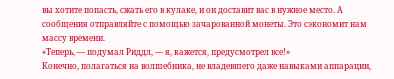вы хотите попасть, сжать его в кулаке, и он доставит вас в нужное место. А сообщения отправляйте с помощью зачарованной монеты. Это сэкономит нам массу времени.
«Теперь, — подумал Риддл, — я, кажется, предусмотрел все!»
Конечно, полагаться на волшебника, не владевшего даже навыками аппарации,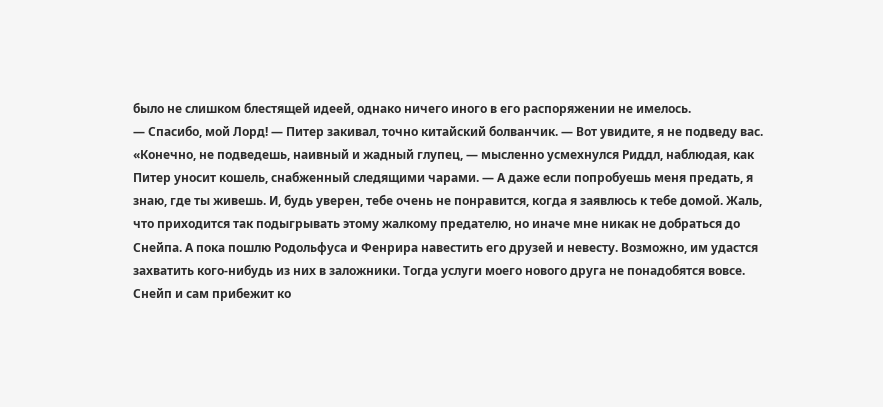было не слишком блестящей идеей, однако ничего иного в его распоряжении не имелось.
— Спасибо, мой Лорд! — Питер закивал, точно китайский болванчик. — Вот увидите, я не подведу вас.
«Конечно, не подведешь, наивный и жадный глупец, — мысленно усмехнулся Риддл, наблюдая, как Питер уносит кошель, снабженный следящими чарами. — А даже если попробуешь меня предать, я знаю, где ты живешь. И, будь уверен, тебе очень не понравится, когда я заявлюсь к тебе домой. Жаль, что приходится так подыгрывать этому жалкому предателю, но иначе мне никак не добраться до Снейпа. А пока пошлю Родольфуса и Фенрира навестить его друзей и невесту. Возможно, им удастся захватить кого-нибудь из них в заложники. Тогда услуги моего нового друга не понадобятся вовсе. Снейп и сам прибежит ко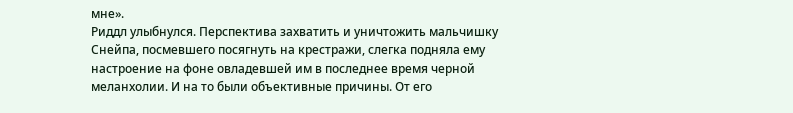мне».
Риддл улыбнулся. Перспектива захватить и уничтожить мальчишку Снейпа, посмевшего посягнуть на крестражи, слегка подняла ему настроение на фоне овладевшей им в последнее время черной меланхолии. И на то были объективные причины. От его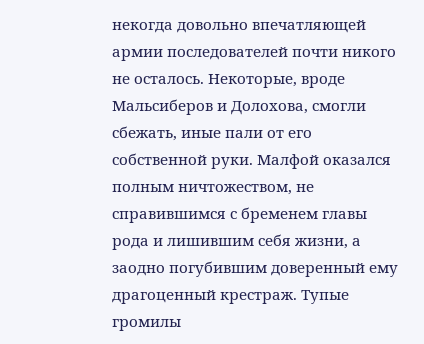некогда довольно впечатляющей армии последователей почти никого не осталось. Некоторые, вроде Мальсиберов и Долохова, смогли сбежать, иные пали от его собственной руки. Малфой оказался полным ничтожеством, не справившимся с бременем главы рода и лишившим себя жизни, а заодно погубившим доверенный ему драгоценный крестраж. Тупые громилы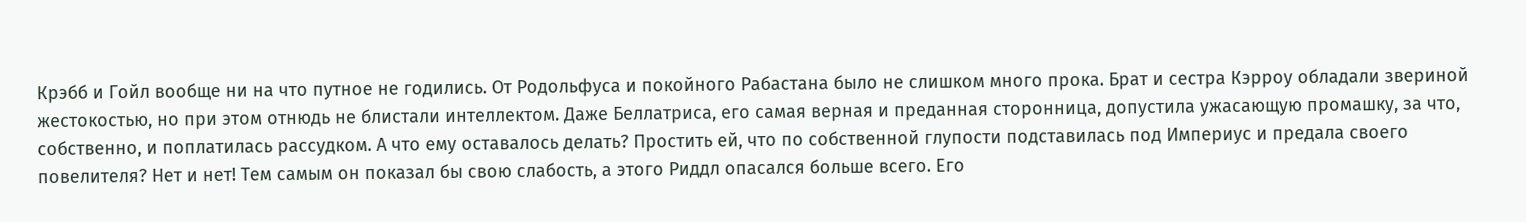Крэбб и Гойл вообще ни на что путное не годились. От Родольфуса и покойного Рабастана было не слишком много прока. Брат и сестра Кэрроу обладали звериной жестокостью, но при этом отнюдь не блистали интеллектом. Даже Беллатриса, его самая верная и преданная сторонница, допустила ужасающую промашку, за что, собственно, и поплатилась рассудком. А что ему оставалось делать? Простить ей, что по собственной глупости подставилась под Империус и предала своего повелителя? Нет и нет! Тем самым он показал бы свою слабость, а этого Риддл опасался больше всего. Его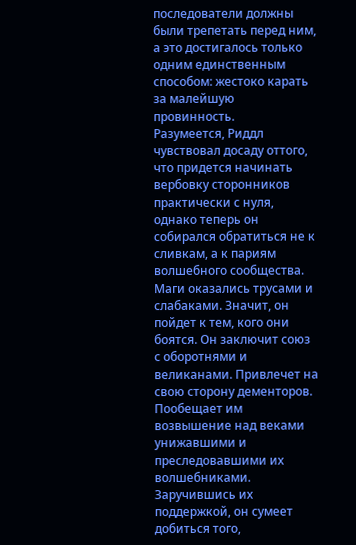последователи должны были трепетать перед ним, а это достигалось только одним единственным способом: жестоко карать за малейшую провинность.
Разумеется, Риддл чувствовал досаду оттого, что придется начинать вербовку сторонников практически с нуля, однако теперь он собирался обратиться не к сливкам, а к париям волшебного сообщества. Маги оказались трусами и слабаками. Значит, он пойдет к тем, кого они боятся. Он заключит союз с оборотнями и великанами. Привлечет на свою сторону дементоров. Пообещает им возвышение над веками унижавшими и преследовавшими их волшебниками. Заручившись их поддержкой, он сумеет добиться того,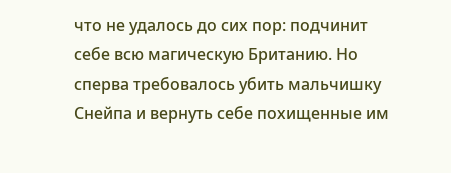что не удалось до сих пор: подчинит себе всю магическую Британию. Но сперва требовалось убить мальчишку Снейпа и вернуть себе похищенные им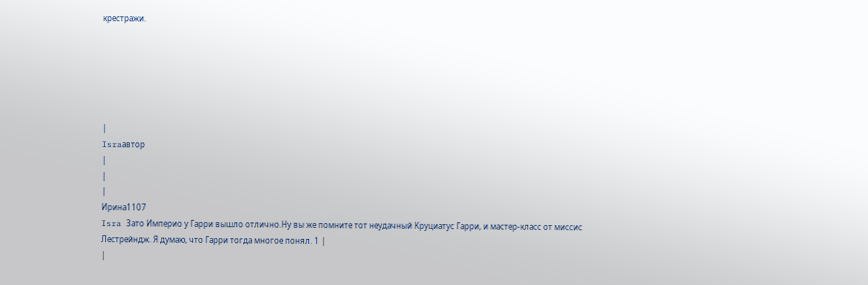крестражи.






|
Israавтор
|
|
|
Ирина1107
Isra Зато Империо у Гарри вышло отлично.Ну вы же помните тот неудачный Круциатус Гарри, и мастер-класс от миссис Лестрейндж. Я думаю, что Гарри тогда многое понял. 1 |
|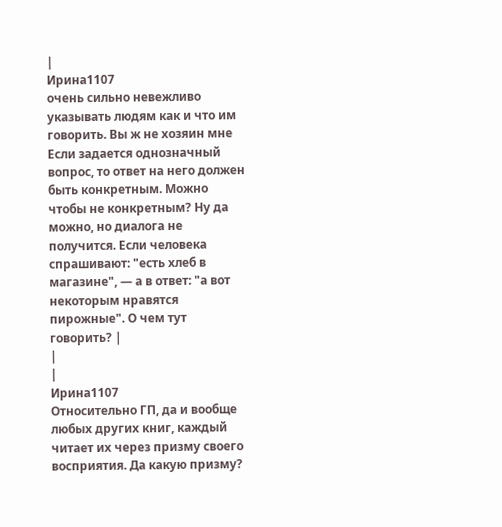|
Ирина1107
очень сильно невежливо указывать людям как и что им говорить. Вы ж не хозяин мне Если задается однозначный вопрос, то ответ на него должен быть конкретным. Можно чтобы не конкретным? Ну да можно, но диалога не получится. Если человека спрашивают: "есть хлеб в магазине", — а в ответ: "а вот некоторым нравятся пирожные". О чем тут говорить? |
|
|
Ирина1107
Относительно ГП, да и вообще любых других книг, каждый читает их через призму своего восприятия. Да какую призму?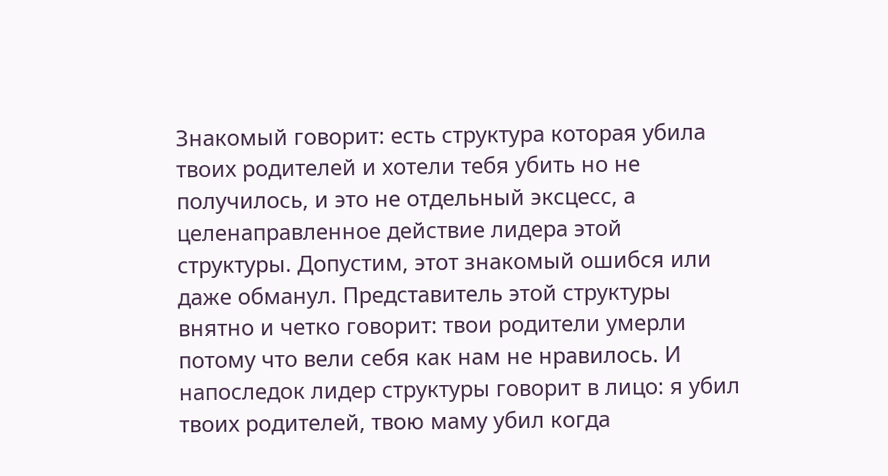Знакомый говорит: есть структура которая убила твоих родителей и хотели тебя убить но не получилось, и это не отдельный эксцесс, а целенаправленное действие лидера этой структуры. Допустим, этот знакомый ошибся или даже обманул. Представитель этой структуры внятно и четко говорит: твои родители умерли потому что вели себя как нам не нравилось. И напоследок лидер структуры говорит в лицо: я убил твоих родителей, твою маму убил когда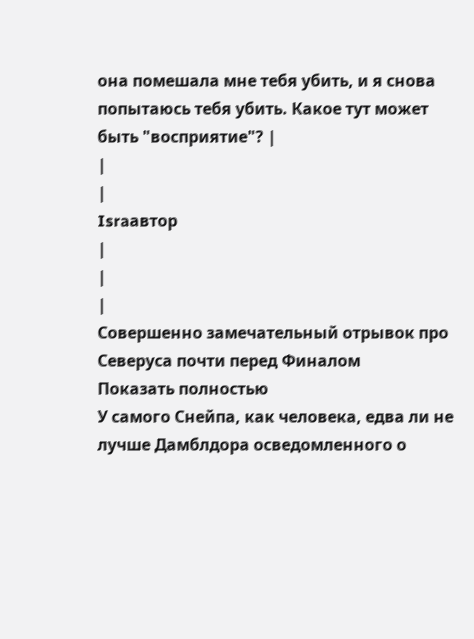она помешала мне тебя убить, и я снова попытаюсь тебя убить. Какое тут может быть "восприятие"? |
|
|
Israавтор
|
|
|
Совершенно замечательный отрывок про Северуса почти перед Финалом
Показать полностью
У самого Снейпа, как человека, едва ли не лучше Дамблдора осведомленного о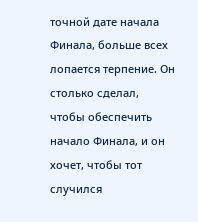точной дате начала Финала, больше всех лопается терпение. Он столько сделал, чтобы обеспечить начало Финала, и он хочет, чтобы тот случился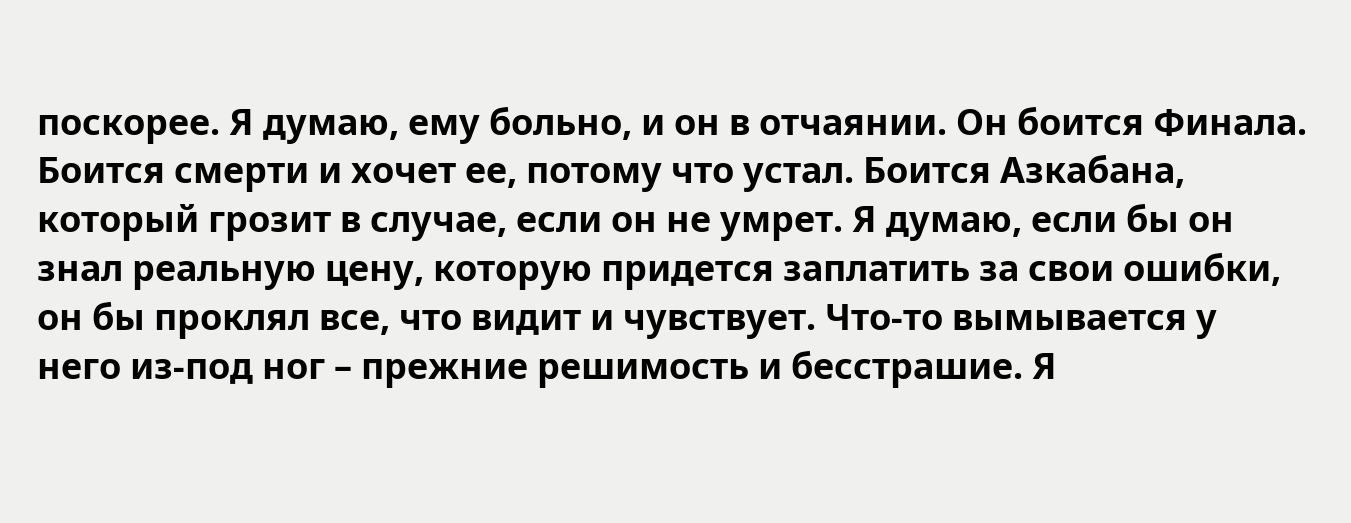поскорее. Я думаю, ему больно, и он в отчаянии. Он боится Финала. Боится смерти и хочет ее, потому что устал. Боится Азкабана, который грозит в случае, если он не умрет. Я думаю, если бы он знал реальную цену, которую придется заплатить за свои ошибки, он бы проклял все, что видит и чувствует. Что-то вымывается у него из-под ног – прежние решимость и бесстрашие. Я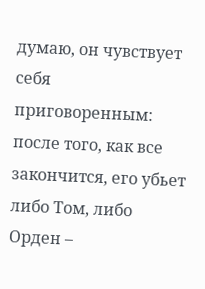думаю, он чувствует себя приговоренным: после того, как все закончится, его убьет либо Том, либо Орден –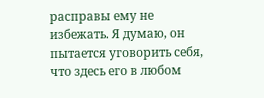расправы ему не избежать. Я думаю, он пытается уговорить себя, что здесь его в любом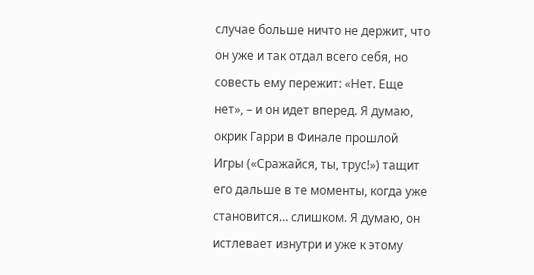случае больше ничто не держит, что он уже и так отдал всего себя, но совесть ему пережит: «Нет. Еще нет», – и он идет вперед. Я думаю, окрик Гарри в Финале прошлой Игры («Сражайся, ты, трус!») тащит его дальше в те моменты, когда уже становится… слишком. Я думаю, он истлевает изнутри и уже к этому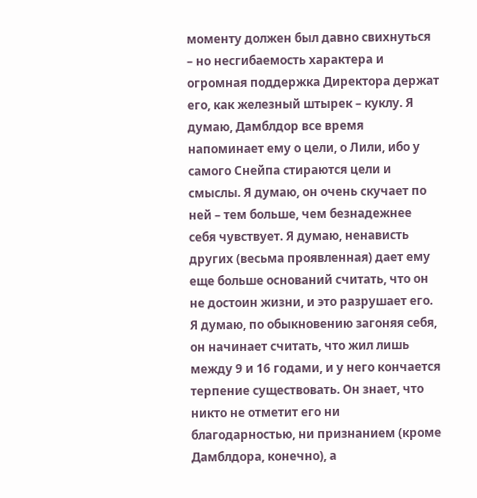моменту должен был давно свихнуться – но несгибаемость характера и огромная поддержка Директора держат его, как железный штырек – куклу. Я думаю, Дамблдор все время напоминает ему о цели, о Лили, ибо у самого Снейпа стираются цели и смыслы. Я думаю, он очень скучает по ней – тем больше, чем безнадежнее себя чувствует. Я думаю, ненависть других (весьма проявленная) дает ему еще больше оснований считать, что он не достоин жизни, и это разрушает его. Я думаю, по обыкновению загоняя себя, он начинает считать, что жил лишь между 9 и 16 годами, и у него кончается терпение существовать. Он знает, что никто не отметит его ни благодарностью, ни признанием (кроме Дамблдора, конечно), а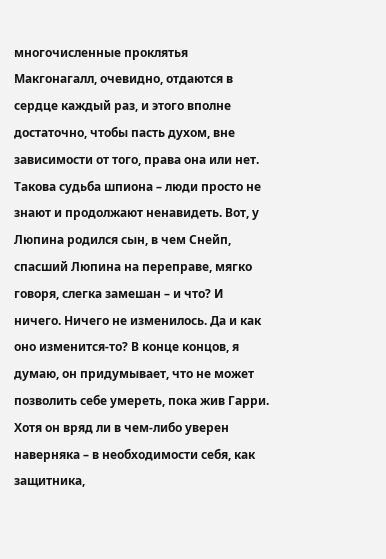многочисленные проклятья Макгонагалл, очевидно, отдаются в сердце каждый раз, и этого вполне достаточно, чтобы пасть духом, вне зависимости от того, права она или нет. Такова судьба шпиона – люди просто не знают и продолжают ненавидеть. Вот, у Люпина родился сын, в чем Снейп, спасший Люпина на переправе, мягко говоря, слегка замешан – и что? И ничего. Ничего не изменилось. Да и как оно изменится-то? В конце концов, я думаю, он придумывает, что не может позволить себе умереть, пока жив Гарри. Хотя он вряд ли в чем-либо уверен наверняка – в необходимости себя, как защитника,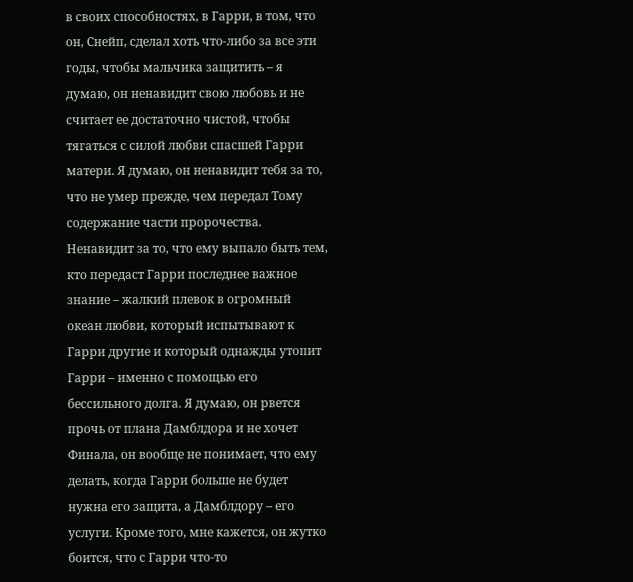в своих способностях, в Гарри, в том, что он, Снейп, сделал хоть что-либо за все эти годы, чтобы мальчика защитить – я думаю, он ненавидит свою любовь и не считает ее достаточно чистой, чтобы тягаться с силой любви спасшей Гарри матери. Я думаю, он ненавидит тебя за то, что не умер прежде, чем передал Тому содержание части пророчества. Ненавидит за то, что ему выпало быть тем, кто передаст Гарри последнее важное знание – жалкий плевок в огромный океан любви, который испытывают к Гарри другие и который однажды утопит Гарри – именно с помощью его бессильного долга. Я думаю, он рвется прочь от плана Дамблдора и не хочет Финала, он вообще не понимает, что ему делать, когда Гарри больше не будет нужна его защита, а Дамблдору – его услуги. Кроме того, мне кажется, он жутко боится, что с Гарри что-то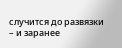случится до развязки – и заранее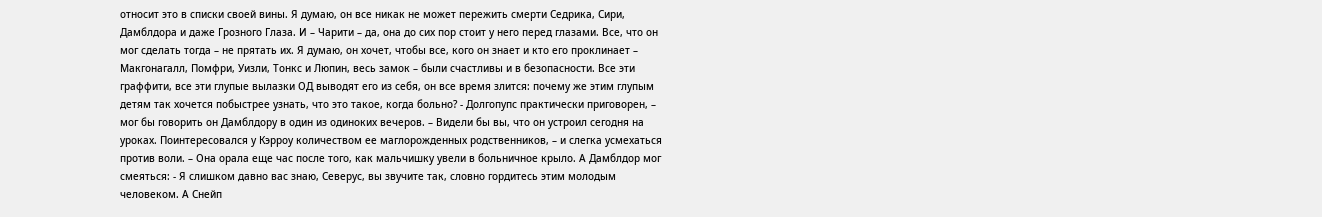относит это в списки своей вины. Я думаю, он все никак не может пережить смерти Седрика, Сири, Дамблдора и даже Грозного Глаза. И – Чарити – да, она до сих пор стоит у него перед глазами. Все, что он мог сделать тогда – не прятать их. Я думаю, он хочет, чтобы все, кого он знает и кто его проклинает – Макгонагалл, Помфри, Уизли, Тонкс и Люпин, весь замок – были счастливы и в безопасности. Все эти граффити, все эти глупые вылазки ОД выводят его из себя, он все время злится: почему же этим глупым детям так хочется побыстрее узнать, что это такое, когда больно? - Долгопупс практически приговорен, – мог бы говорить он Дамблдору в один из одиноких вечеров. – Видели бы вы, что он устроил сегодня на уроках. Поинтересовался у Кэрроу количеством ее маглорожденных родственников, – и слегка усмехаться против воли. – Она орала еще час после того, как мальчишку увели в больничное крыло. А Дамблдор мог смеяться: - Я слишком давно вас знаю, Северус, вы звучите так, словно гордитесь этим молодым человеком. А Снейп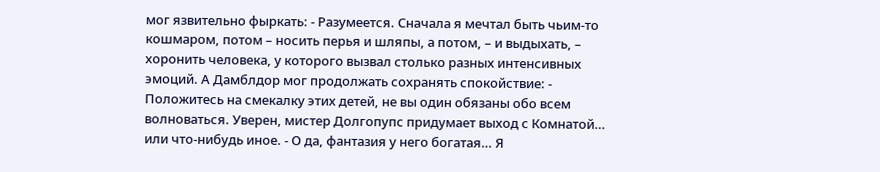мог язвительно фыркать: - Разумеется. Сначала я мечтал быть чьим-то кошмаром, потом – носить перья и шляпы, а потом, – и выдыхать, – хоронить человека, у которого вызвал столько разных интенсивных эмоций. А Дамблдор мог продолжать сохранять спокойствие: - Положитесь на смекалку этих детей, не вы один обязаны обо всем волноваться. Уверен, мистер Долгопупс придумает выход с Комнатой… или что-нибудь иное. - О да, фантазия у него богатая… Я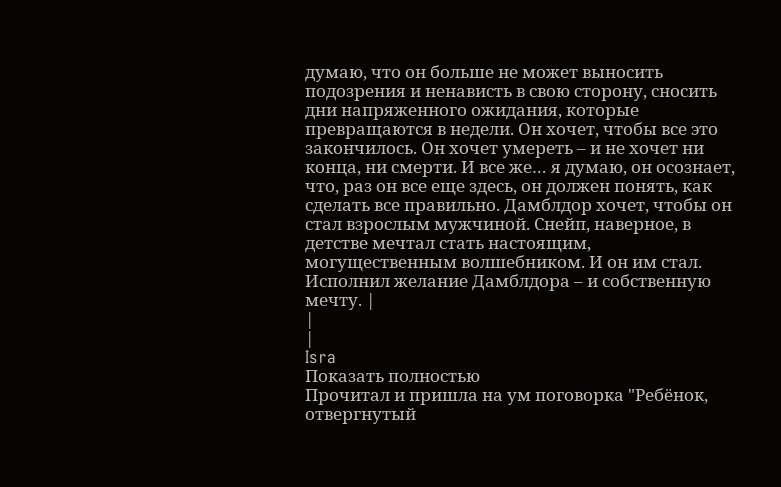думаю, что он больше не может выносить подозрения и ненависть в свою сторону, сносить дни напряженного ожидания, которые превращаются в недели. Он хочет, чтобы все это закончилось. Он хочет умереть – и не хочет ни конца, ни смерти. И все же… я думаю, он осознает, что, раз он все еще здесь, он должен понять, как сделать все правильно. Дамблдор хочет, чтобы он стал взрослым мужчиной. Снейп, наверное, в детстве мечтал стать настоящим, могущественным волшебником. И он им стал. Исполнил желание Дамблдора – и собственную мечту. |
|
|
Isra
Показать полностью
Прочитал и пришла на ум поговорка "Ребёнок, отвергнутый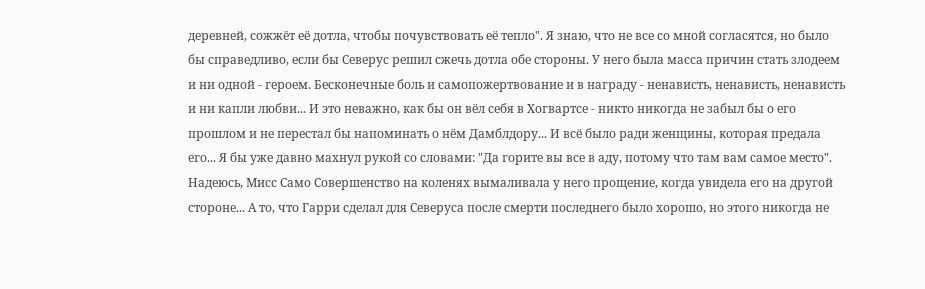деревней, сожжёт её дотла, чтобы почувствовать её тепло". Я знаю, что не все со мной согласятся, но было бы справедливо, если бы Северус решил сжечь дотла обе стороны. У него была масса причин стать злодеем и ни одной - героем. Бесконечные боль и самопожертвование и в награду - ненависть, ненависть, ненависть и ни капли любви... И это неважно, как бы он вёл себя в Хогвартсе - никто никогда не забыл бы о его прошлом и не перестал бы напоминать о нём Дамблдору... И всё было ради женщины, которая предала его... Я бы уже давно махнул рукой со словами: "Да горите вы все в аду, потому что там вам самое место". Надеюсь, Мисс Само Совершенство на коленях вымаливала у него прощение, когда увидела его на другой стороне... А то, что Гарри сделал для Северуса после смерти последнего было хорошо, но этого никогда не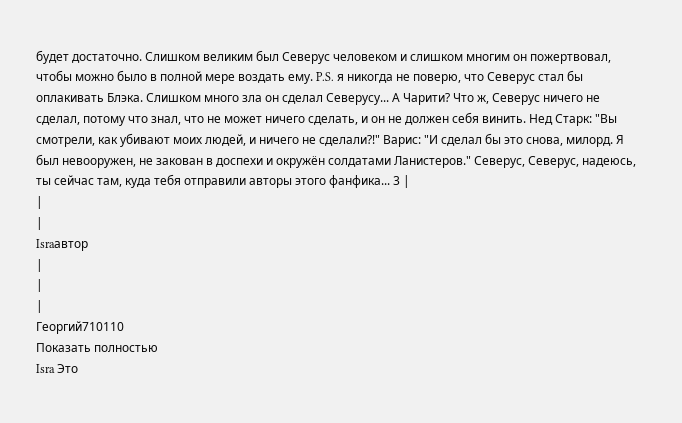будет достаточно. Слишком великим был Северус человеком и слишком многим он пожертвовал, чтобы можно было в полной мере воздать ему. P.S. я никогда не поверю, что Северус стал бы оплакивать Блэка. Слишком много зла он сделал Северусу... А Чарити? Что ж, Северус ничего не сделал, потому что знал, что не может ничего сделать, и он не должен себя винить. Нед Старк: "Вы смотрели, как убивают моих людей, и ничего не сделали?!" Варис: "И сделал бы это снова, милорд. Я был невооружен, не закован в доспехи и окружён солдатами Ланистеров." Северус, Северус, надеюсь, ты сейчас там, куда тебя отправили авторы этого фанфика... 3 |
|
|
Israавтор
|
|
|
Георгий710110
Показать полностью
Isra Это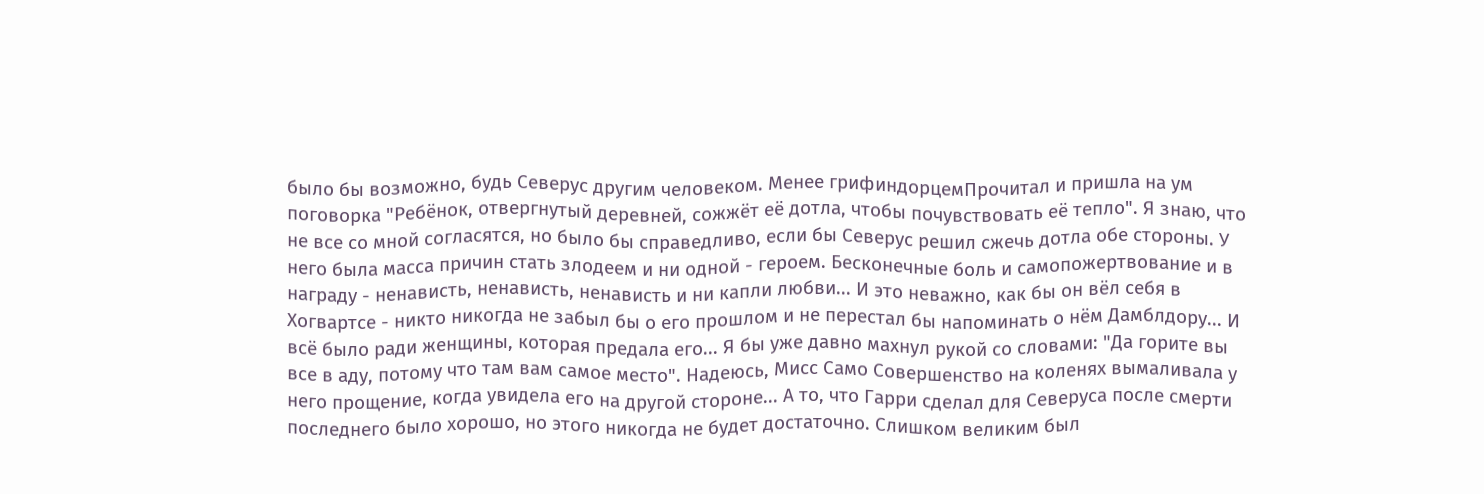было бы возможно, будь Северус другим человеком. Менее грифиндорцемПрочитал и пришла на ум поговорка "Ребёнок, отвергнутый деревней, сожжёт её дотла, чтобы почувствовать её тепло". Я знаю, что не все со мной согласятся, но было бы справедливо, если бы Северус решил сжечь дотла обе стороны. У него была масса причин стать злодеем и ни одной - героем. Бесконечные боль и самопожертвование и в награду - ненависть, ненависть, ненависть и ни капли любви... И это неважно, как бы он вёл себя в Хогвартсе - никто никогда не забыл бы о его прошлом и не перестал бы напоминать о нём Дамблдору... И всё было ради женщины, которая предала его... Я бы уже давно махнул рукой со словами: "Да горите вы все в аду, потому что там вам самое место". Надеюсь, Мисс Само Совершенство на коленях вымаливала у него прощение, когда увидела его на другой стороне... А то, что Гарри сделал для Северуса после смерти последнего было хорошо, но этого никогда не будет достаточно. Слишком великим был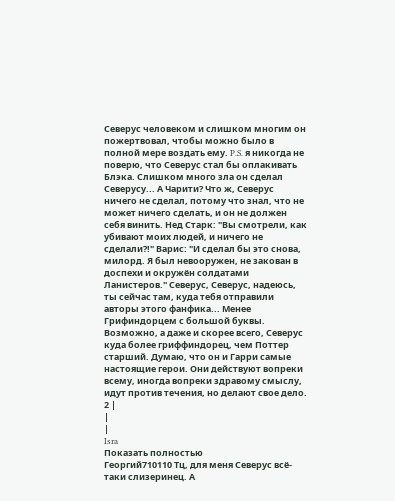Северус человеком и слишком многим он пожертвовал, чтобы можно было в полной мере воздать ему. P.S. я никогда не поверю, что Северус стал бы оплакивать Блэка. Слишком много зла он сделал Северусу... А Чарити? Что ж, Северус ничего не сделал, потому что знал, что не может ничего сделать, и он не должен себя винить. Нед Старк: "Вы смотрели, как убивают моих людей, и ничего не сделали?!" Варис: "И сделал бы это снова, милорд. Я был невооружен, не закован в доспехи и окружён солдатами Ланистеров." Северус, Северус, надеюсь, ты сейчас там, куда тебя отправили авторы этого фанфика... Менее Грифиндорцем с большой буквы. Возможно, а даже и скорее всего, Северус куда более гриффиндорец, чем Поттер старший. Думаю, что он и Гарри самые настоящие герои. Они действуют вопреки всему, иногда вопреки здравому смыслу, идут против течения, но делают свое дело. 2 |
|
|
Isra
Показать полностью
Георгий710110 Тц, для меня Северус всё-таки слизеринец. А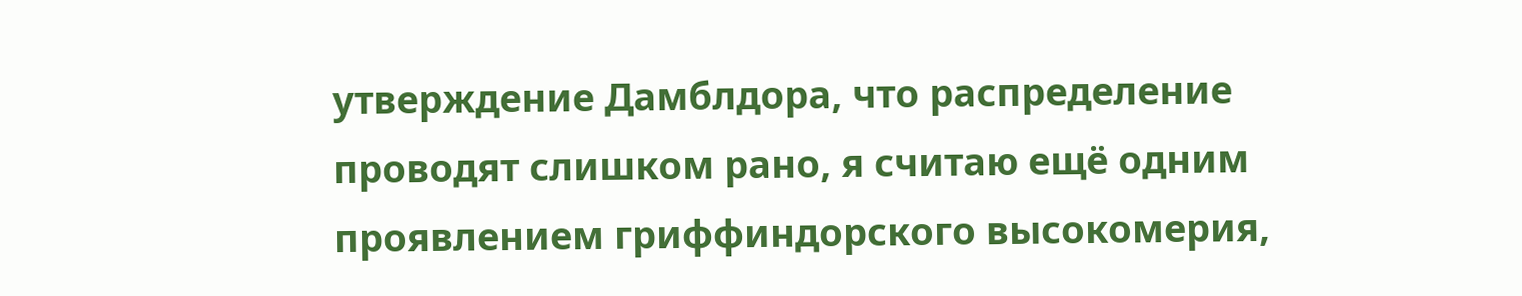утверждение Дамблдора, что распределение проводят слишком рано, я считаю ещё одним проявлением гриффиндорского высокомерия,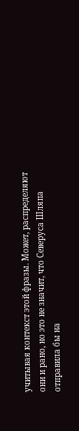учитывая контекст этой фразы. Может, распределяют они и рано, но это не значит, что Северуса Шляпа отправила бы на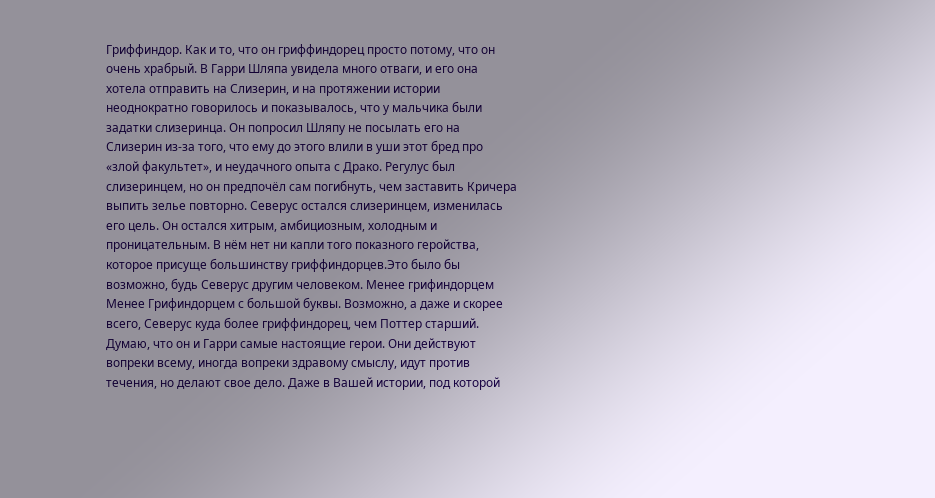Гриффиндор. Как и то, что он гриффиндорец просто потому, что он очень храбрый. В Гарри Шляпа увидела много отваги, и его она хотела отправить на Слизерин, и на протяжении истории неоднократно говорилось и показывалось, что у мальчика были задатки слизеринца. Он попросил Шляпу не посылать его на Слизерин из-за того, что ему до этого влили в уши этот бред про «злой факультет», и неудачного опыта с Драко. Регулус был слизеринцем, но он предпочёл сам погибнуть, чем заставить Кричера выпить зелье повторно. Северус остался слизеринцем, изменилась его цель. Он остался хитрым, амбициозным, холодным и проницательным. В нём нет ни капли того показного геройства, которое присуще большинству гриффиндорцев.Это было бы возможно, будь Северус другим человеком. Менее грифиндорцем Менее Грифиндорцем с большой буквы. Возможно, а даже и скорее всего, Северус куда более гриффиндорец, чем Поттер старший. Думаю, что он и Гарри самые настоящие герои. Они действуют вопреки всему, иногда вопреки здравому смыслу, идут против течения, но делают свое дело. Даже в Вашей истории, под которой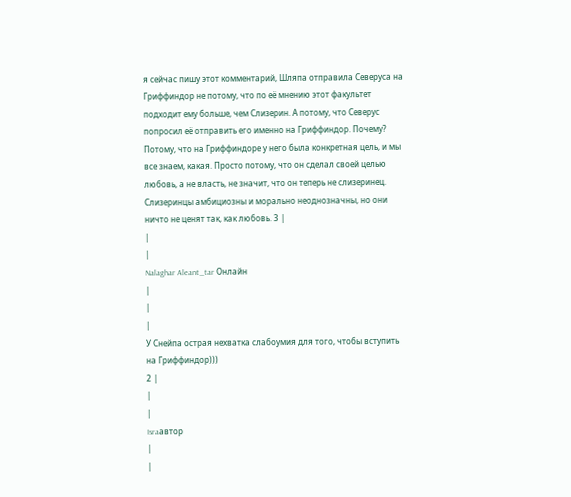я сейчас пишу этот комментарий, Шляпа отправила Северуса на Гриффиндор не потому, что по её мнению этот факультет подходит ему больше, чем Слизерин. А потому, что Северус попросил её отправить его именно на Гриффиндор. Почему? Потому, что на Гриффиндоре у него была конкретная цель, и мы все знаем, какая. Просто потому, что он сделал своей целью любовь, а не власть, не значит, что он теперь не слизеринец. Слизеринцы амбициозны и морально неоднозначны, но они ничто не ценят так, как любовь. 3 |
|
|
Nalaghar Aleant_tar Онлайн
|
|
|
У Снейпа острая нехватка слабоумия для того, чтобы вступить на Гриффиндор)))
2 |
|
|
Israавтор
|
|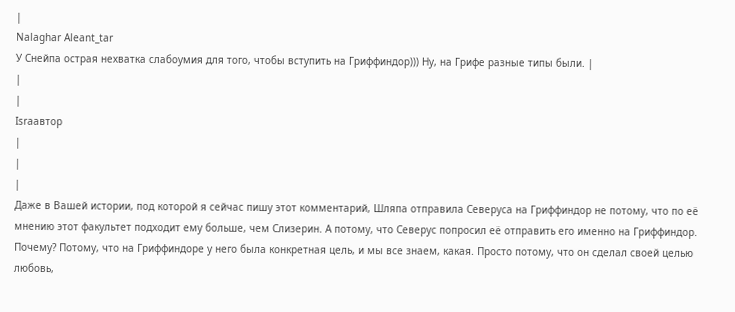|
Nalaghar Aleant_tar
У Снейпа острая нехватка слабоумия для того, чтобы вступить на Гриффиндор))) Ну, на Грифе разные типы были. |
|
|
Israавтор
|
|
|
Даже в Вашей истории, под которой я сейчас пишу этот комментарий, Шляпа отправила Северуса на Гриффиндор не потому, что по её мнению этот факультет подходит ему больше, чем Слизерин. А потому, что Северус попросил её отправить его именно на Гриффиндор. Почему? Потому, что на Гриффиндоре у него была конкретная цель, и мы все знаем, какая. Просто потому, что он сделал своей целью любовь,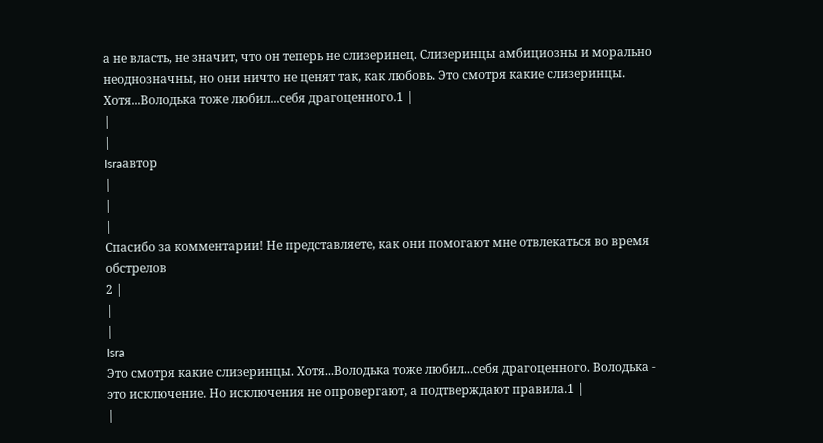а не власть, не значит, что он теперь не слизеринец. Слизеринцы амбициозны и морально неоднозначны, но они ничто не ценят так, как любовь. Это смотря какие слизеринцы. Хотя...Володька тоже любил...себя драгоценного.1 |
|
|
Israавтор
|
|
|
Спасибо за комментарии! Не представляете, как они помогают мне отвлекаться во время обстрелов
2 |
|
|
Isra
Это смотря какие слизеринцы. Хотя...Володька тоже любил...себя драгоценного. Володька - это исключение. Но исключения не опровергают, а подтверждают правила.1 |
|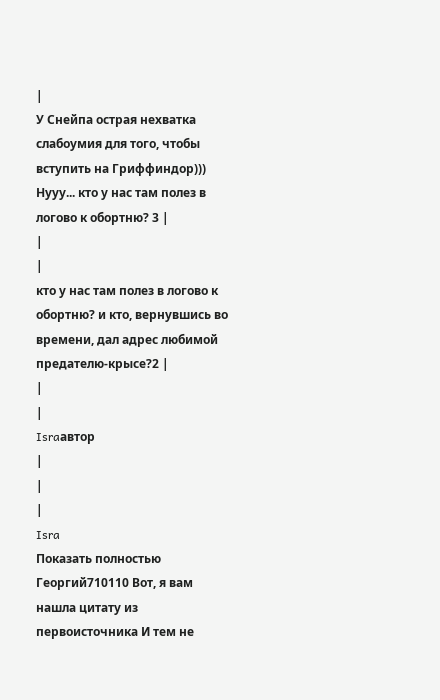|
У Снейпа острая нехватка слабоумия для того, чтобы вступить на Гриффиндор))) Нууу... кто у нас там полез в логово к обортню? 3 |
|
|
кто у нас там полез в логово к обортню? и кто, вернувшись во времени, дал адрес любимой предателю-крысе?2 |
|
|
Israавтор
|
|
|
Isra
Показать полностью
Георгий710110 Вот, я вам нашла цитату из первоисточника И тем не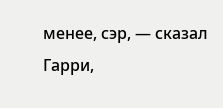менее, сэр, — сказал Гарри,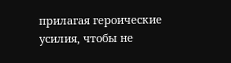прилагая героические усилия, чтобы не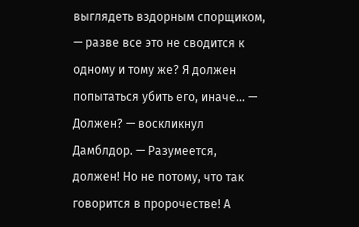выглядеть вздорным спорщиком, — разве все это не сводится к одному и тому же? Я должен попытаться убить его, иначе… — Должен? — воскликнул Дамблдор. — Разумеется, должен! Но не потому, что так говорится в пророчестве! А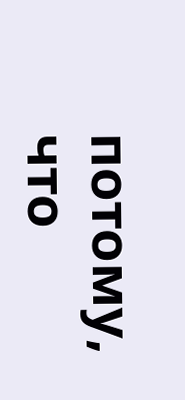потому, что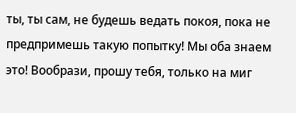ты, ты сам, не будешь ведать покоя, пока не предпримешь такую попытку! Мы оба знаем это! Вообрази, прошу тебя, только на миг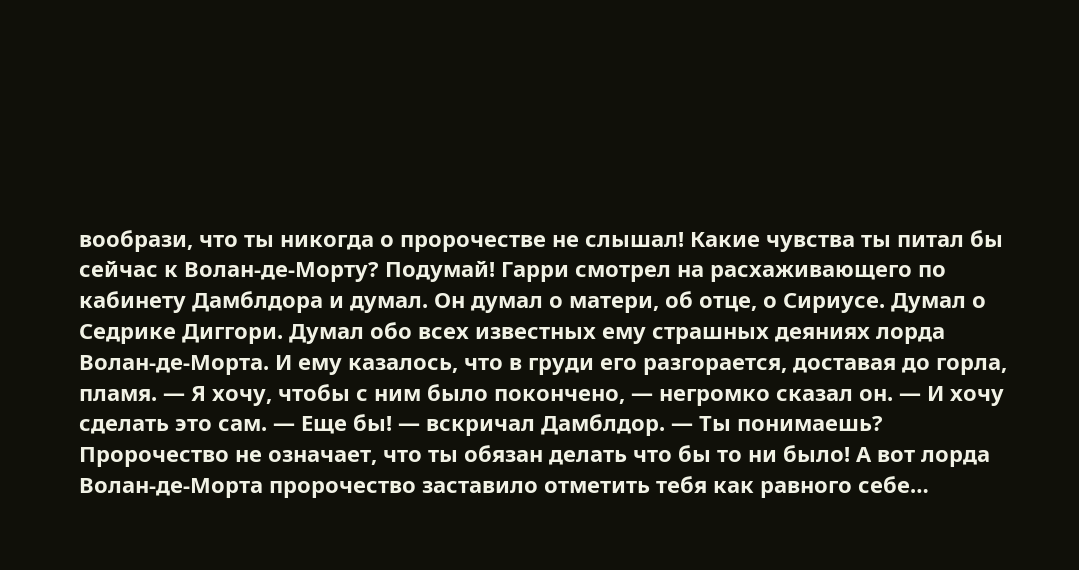вообрази, что ты никогда о пророчестве не слышал! Какие чувства ты питал бы сейчас к Волан-де-Морту? Подумай! Гарри смотрел на расхаживающего по кабинету Дамблдора и думал. Он думал о матери, об отце, о Сириусе. Думал о Седрике Диггори. Думал обо всех известных ему страшных деяниях лорда Волан-де-Морта. И ему казалось, что в груди его разгорается, доставая до горла, пламя. — Я хочу, чтобы с ним было покончено, — негромко сказал он. — И хочу сделать это сам. — Еще бы! — вскричал Дамблдор. — Ты понимаешь? Пророчество не означает, что ты обязан делать что бы то ни было! А вот лорда Волан-де-Морта пророчество заставило отметить тебя как равного себе…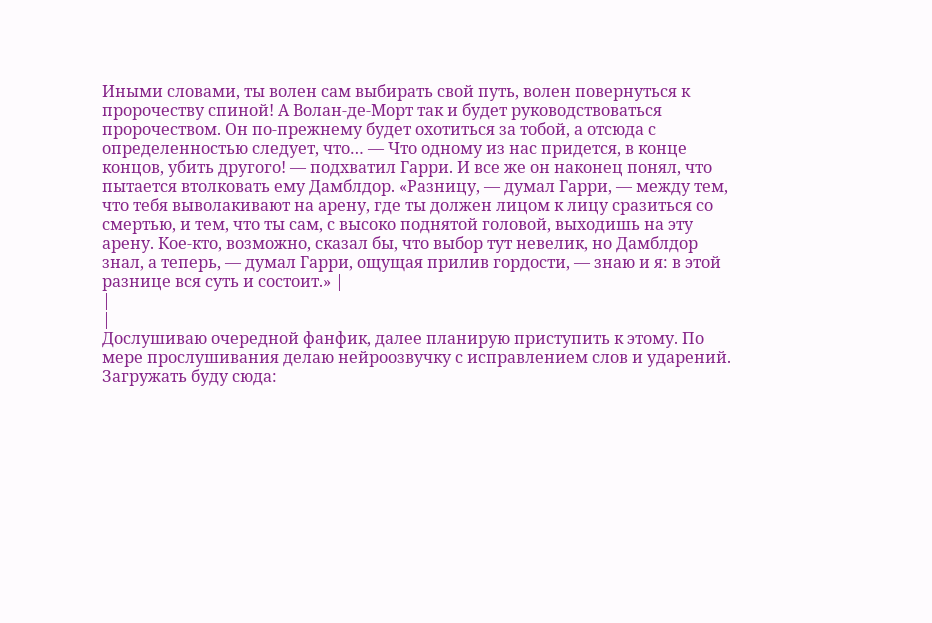Иными словами, ты волен сам выбирать свой путь, волен повернуться к пророчеству спиной! А Волан-де-Морт так и будет руководствоваться пророчеством. Он по-прежнему будет охотиться за тобой, а отсюда с определенностью следует, что… — Что одному из нас придется, в конце концов, убить другого! — подхватил Гарри. И все же он наконец понял, что пытается втолковать ему Дамблдор. «Разницу, — думал Гарри, — между тем, что тебя выволакивают на арену, где ты должен лицом к лицу сразиться со смертью, и тем, что ты сам, с высоко поднятой головой, выходишь на эту арену. Кое-кто, возможно, сказал бы, что выбор тут невелик, но Дамблдор знал, а теперь, — думал Гарри, ощущая прилив гордости, — знаю и я: в этой разнице вся суть и состоит.» |
|
|
Дослушиваю очередной фанфик, далее планирую приступить к этому. По мере прослушивания делаю нейроозвучку с исправлением слов и ударений. Загружать буду сюда: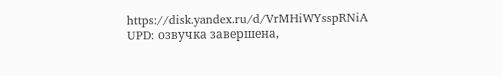https://disk.yandex.ru/d/VrMHiWYsspRNiA
UPD: озвучка завершена,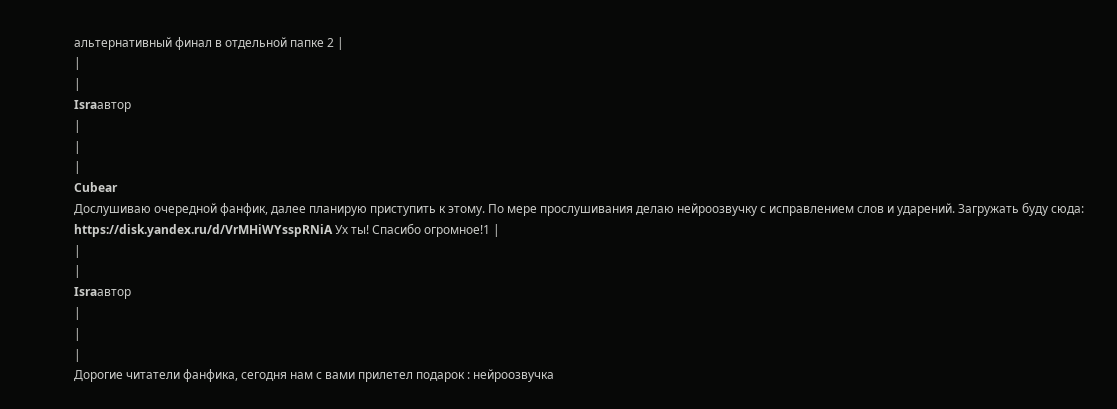альтернативный финал в отдельной папке 2 |
|
|
Israавтор
|
|
|
Cubear
Дослушиваю очередной фанфик, далее планирую приступить к этому. По мере прослушивания делаю нейроозвучку с исправлением слов и ударений. Загружать буду сюда: https://disk.yandex.ru/d/VrMHiWYsspRNiA Ух ты! Спасибо огромное!1 |
|
|
Israавтор
|
|
|
Дорогие читатели фанфика, сегодня нам с вами прилетел подарок : нейроозвучка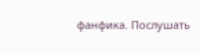фанфика. Послушать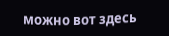можно вот здесь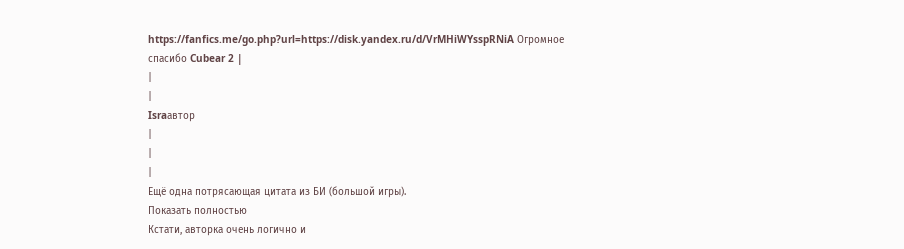https://fanfics.me/go.php?url=https://disk.yandex.ru/d/VrMHiWYsspRNiA Огромное спасибо Cubear 2 |
|
|
Israавтор
|
|
|
Ещё одна потрясающая цитата из БИ (большой игры).
Показать полностью
Кстати, авторка очень логично и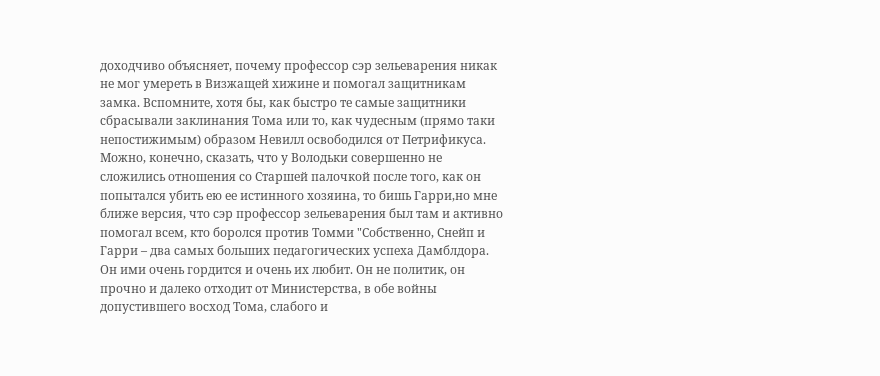доходчиво объясняет, почему профессор сэр зельеварения никак не мог умереть в Визжащей хижине и помогал защитникам замка. Вспомните, хотя бы, как быстро те самые защитники сбрасывали заклинания Тома или то, как чудесным (прямо таки непостижимым) образом Невилл освободился от Петрификуса. Можно, конечно, сказать, что у Володьки совершенно не сложились отношения со Старшей палочкой после того, как он попытался убить ею ее истинного хозяина, то бишь Гарри,но мне ближе версия, что сэр профессор зельеварения был там и активно помогал всем, кто боролся против Томми "Собственно, Снейп и Гарри – два самых больших педагогических успеха Дамблдора. Он ими очень гордится и очень их любит. Он не политик, он прочно и далеко отходит от Министерства, в обе войны допустившего восход Тома, слабого и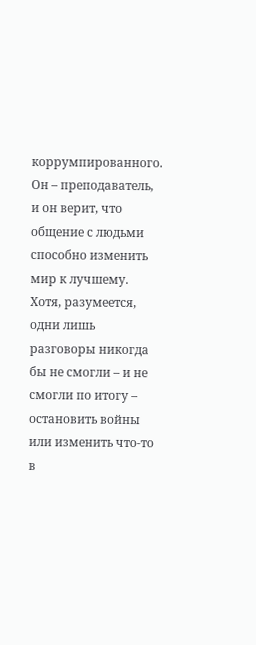коррумпированного. Он – преподаватель, и он верит, что общение с людьми способно изменить мир к лучшему. Хотя, разумеется, одни лишь разговоры никогда бы не смогли – и не смогли по итогу – остановить войны или изменить что-то в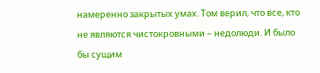намеренно закрытых умах. Том верил, что все, кто не являются чистокровными – недолюди. И было бы сущим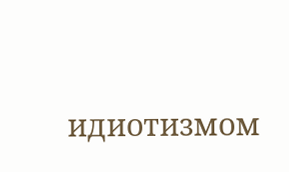идиотизмом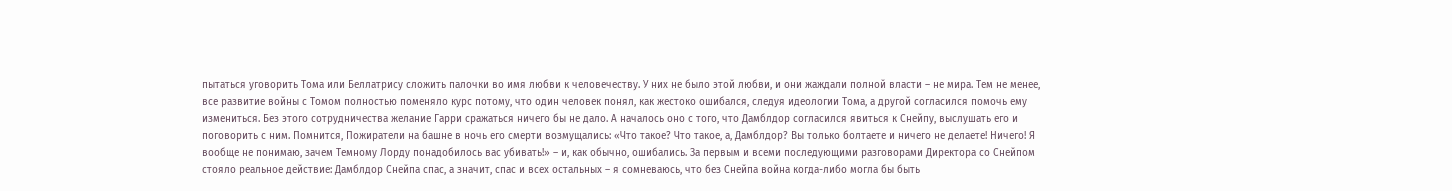пытаться уговорить Тома или Беллатрису сложить палочки во имя любви к человечеству. У них не было этой любви, и они жаждали полной власти – не мира. Тем не менее, все развитие войны с Томом полностью поменяло курс потому, что один человек понял, как жестоко ошибался, следуя идеологии Тома, а другой согласился помочь ему измениться. Без этого сотрудничества желание Гарри сражаться ничего бы не дало. А началось оно с того, что Дамблдор согласился явиться к Снейпу, выслушать его и поговорить с ним. Помнится, Пожиратели на башне в ночь его смерти возмущались: «Что такое? Что такое, а, Дамблдор? Вы только болтаете и ничего не делаете! Ничего! Я вообще не понимаю, зачем Темному Лорду понадобилось вас убивать!» – и, как обычно, ошибались. За первым и всеми последующими разговорами Директора со Снейпом стояло реальное действие: Дамблдор Снейпа спас, а значит, спас и всех остальных – я сомневаюсь, что без Снейпа война когда-либо могла бы быть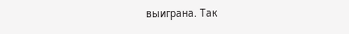выиграна. Так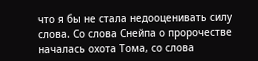что я бы не стала недооценивать силу слова. Со слова Снейпа о пророчестве началась охота Тома, со слова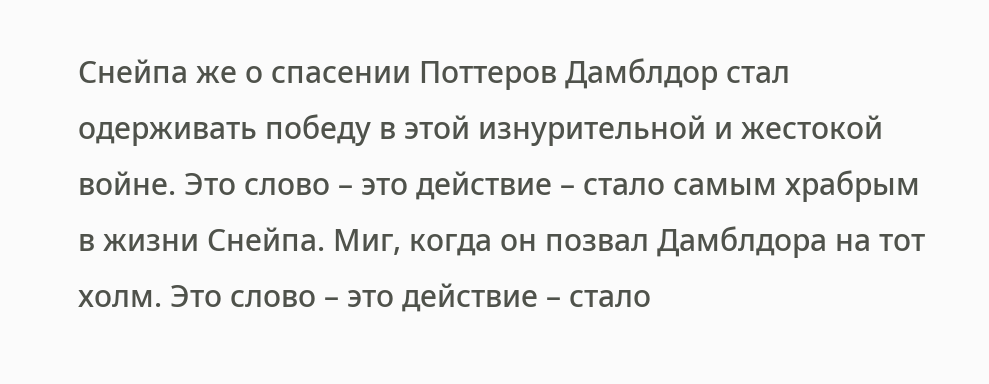Снейпа же о спасении Поттеров Дамблдор стал одерживать победу в этой изнурительной и жестокой войне. Это слово – это действие – стало самым храбрым в жизни Снейпа. Миг, когда он позвал Дамблдора на тот холм. Это слово – это действие – стало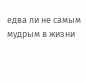едва ли не самым мудрым в жизни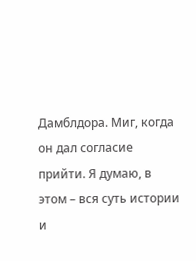Дамблдора. Миг, когда он дал согласие прийти. Я думаю, в этом – вся суть истории и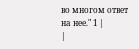во многом ответ на нее." 1 |
|